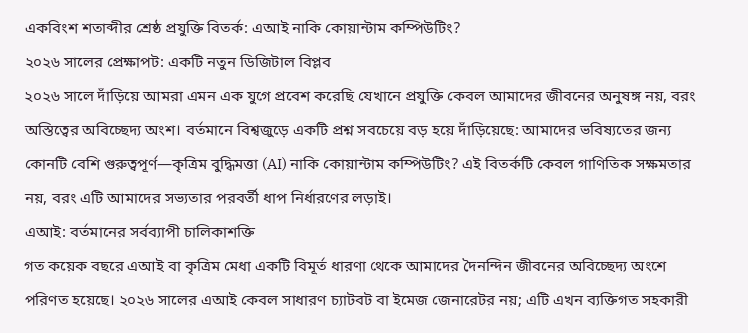একবিংশ শতাব্দীর শ্রেষ্ঠ প্রযুক্তি বিতর্ক: এআই নাকি কোয়ান্টাম কম্পিউটিং?
২০২৬ সালের প্রেক্ষাপট: একটি নতুন ডিজিটাল বিপ্লব
২০২৬ সালে দাঁড়িয়ে আমরা এমন এক যুগে প্রবেশ করেছি যেখানে প্রযুক্তি কেবল আমাদের জীবনের অনুষঙ্গ নয়, বরং অস্তিত্বের অবিচ্ছেদ্য অংশ। বর্তমানে বিশ্বজুড়ে একটি প্রশ্ন সবচেয়ে বড় হয়ে দাঁড়িয়েছে: আমাদের ভবিষ্যতের জন্য কোনটি বেশি গুরুত্বপূর্ণ—কৃত্রিম বুদ্ধিমত্তা (AI) নাকি কোয়ান্টাম কম্পিউটিং? এই বিতর্কটি কেবল গাণিতিক সক্ষমতার নয়, বরং এটি আমাদের সভ্যতার পরবর্তী ধাপ নির্ধারণের লড়াই।
এআই: বর্তমানের সর্বব্যাপী চালিকাশক্তি
গত কয়েক বছরে এআই বা কৃত্রিম মেধা একটি বিমূর্ত ধারণা থেকে আমাদের দৈনন্দিন জীবনের অবিচ্ছেদ্য অংশে পরিণত হয়েছে। ২০২৬ সালের এআই কেবল সাধারণ চ্যাটবট বা ইমেজ জেনারেটর নয়; এটি এখন ব্যক্তিগত সহকারী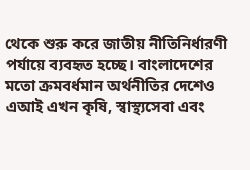থেকে শুরু করে জাতীয় নীতিনির্ধারণী পর্যায়ে ব্যবহৃত হচ্ছে। বাংলাদেশের মতো ক্রমবর্ধমান অর্থনীতির দেশেও এআই এখন কৃষি, স্বাস্থ্যসেবা এবং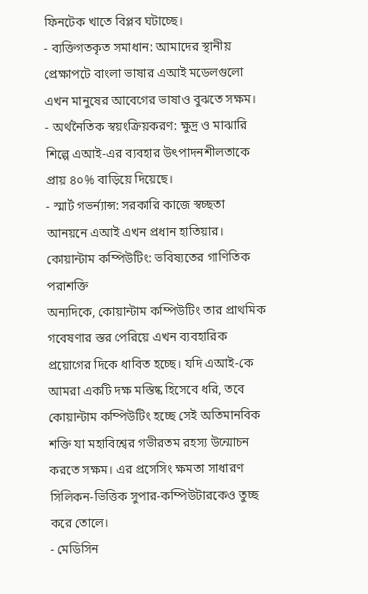ফিনটেক খাতে বিপ্লব ঘটাচ্ছে।
- ব্যক্তিগতকৃত সমাধান: আমাদের স্থানীয় প্রেক্ষাপটে বাংলা ভাষার এআই মডেলগুলো এখন মানুষের আবেগের ভাষাও বুঝতে সক্ষম।
- অর্থনৈতিক স্বয়ংক্রিয়করণ: ক্ষুদ্র ও মাঝারি শিল্পে এআই-এর ব্যবহার উৎপাদনশীলতাকে প্রায় ৪০% বাড়িয়ে দিয়েছে।
- স্মার্ট গভর্ন্যান্স: সরকারি কাজে স্বচ্ছতা আনয়নে এআই এখন প্রধান হাতিয়ার।
কোয়ান্টাম কম্পিউটিং: ভবিষ্যতের গাণিতিক পরাশক্তি
অন্যদিকে, কোয়ান্টাম কম্পিউটিং তার প্রাথমিক গবেষণার স্তর পেরিয়ে এখন ব্যবহারিক প্রয়োগের দিকে ধাবিত হচ্ছে। যদি এআই-কে আমরা একটি দক্ষ মস্তিষ্ক হিসেবে ধরি, তবে কোয়ান্টাম কম্পিউটিং হচ্ছে সেই অতিমানবিক শক্তি যা মহাবিশ্বের গভীরতম রহস্য উন্মোচন করতে সক্ষম। এর প্রসেসিং ক্ষমতা সাধারণ সিলিকন-ভিত্তিক সুপার-কম্পিউটারকেও তুচ্ছ করে তোলে।
- মেডিসিন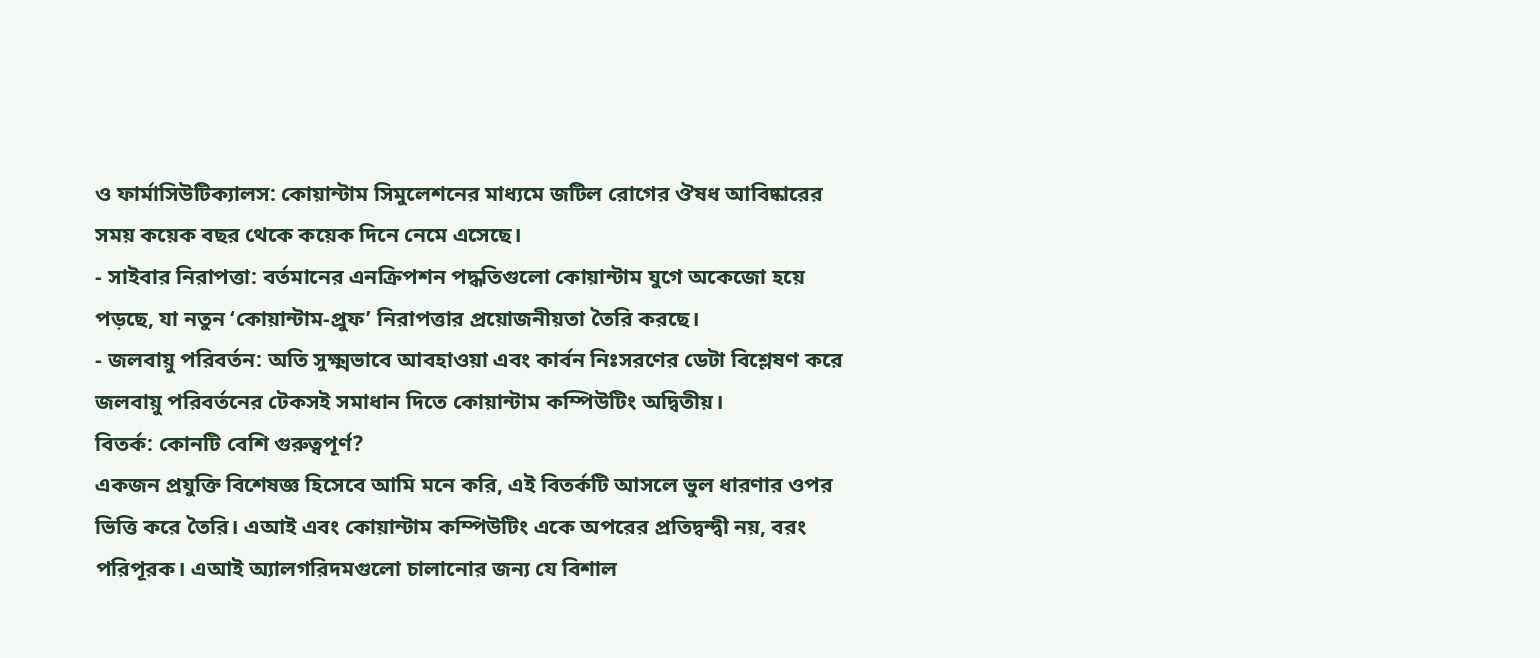ও ফার্মাসিউটিক্যালস: কোয়ান্টাম সিমুলেশনের মাধ্যমে জটিল রোগের ঔষধ আবিষ্কারের সময় কয়েক বছর থেকে কয়েক দিনে নেমে এসেছে।
- সাইবার নিরাপত্তা: বর্তমানের এনক্রিপশন পদ্ধতিগুলো কোয়ান্টাম যুগে অকেজো হয়ে পড়ছে, যা নতুন ‘কোয়ান্টাম-প্রুফ’ নিরাপত্তার প্রয়োজনীয়তা তৈরি করছে।
- জলবায়ু পরিবর্তন: অতি সুক্ষ্মভাবে আবহাওয়া এবং কার্বন নিঃসরণের ডেটা বিশ্লেষণ করে জলবায়ু পরিবর্তনের টেকসই সমাধান দিতে কোয়ান্টাম কম্পিউটিং অদ্বিতীয়।
বিতর্ক: কোনটি বেশি গুরুত্বপূর্ণ?
একজন প্রযুক্তি বিশেষজ্ঞ হিসেবে আমি মনে করি, এই বিতর্কটি আসলে ভুল ধারণার ওপর ভিত্তি করে তৈরি। এআই এবং কোয়ান্টাম কম্পিউটিং একে অপরের প্রতিদ্বন্দ্বী নয়, বরং পরিপূরক। এআই অ্যালগরিদমগুলো চালানোর জন্য যে বিশাল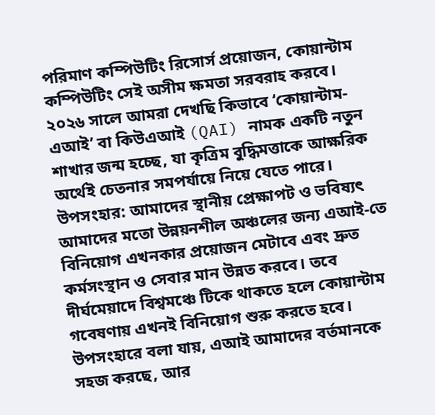পরিমাণ কম্পিউটিং রিসোর্স প্রয়োজন, কোয়ান্টাম কম্পিউটিং সেই অসীম ক্ষমতা সরবরাহ করবে। ২০২৬ সালে আমরা দেখছি কিভাবে ‘কোয়ান্টাম-এআই’ বা কিউএআই (QAI) নামক একটি নতুন শাখার জন্ম হচ্ছে, যা কৃত্রিম বুদ্ধিমত্তাকে আক্ষরিক অর্থেই চেতনার সমপর্যায়ে নিয়ে যেতে পারে।
উপসংহার: আমাদের স্থানীয় প্রেক্ষাপট ও ভবিষ্যৎ
আমাদের মতো উন্নয়নশীল অঞ্চলের জন্য এআই-তে বিনিয়োগ এখনকার প্রয়োজন মেটাবে এবং দ্রুত কর্মসংস্থান ও সেবার মান উন্নত করবে। তবে দীর্ঘমেয়াদে বিশ্বমঞ্চে টিকে থাকতে হলে কোয়ান্টাম গবেষণায় এখনই বিনিয়োগ শুরু করতে হবে। উপসংহারে বলা যায়, এআই আমাদের বর্তমানকে সহজ করছে, আর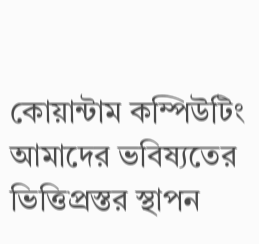কোয়ান্টাম কম্পিউটিং আমাদের ভবিষ্যতের ভিত্তিপ্রস্তর স্থাপন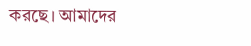করছে। আমাদের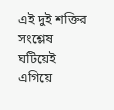এই দুই শক্তির সংশ্লেষ ঘটিয়েই এগিয়ে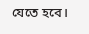যেতে হবে।